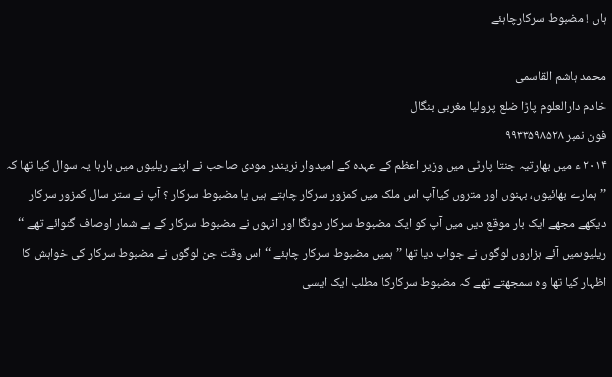ہاں ! مضبوط سرکارچاہئے

محمد ہاشم القاسمی
خادم دارالعلوم پاڑا ضلع پرولیا مغربی بنگال
فون نمبر ۹۹۳۳۵۹۸۵۲۸
۲۰۱۴ ء میں بھارتیہ جنتا پارٹی میں وزیر اعظم کے عہدہ کے امیدوار نریندر مودی صاحب نے اپنے ریلیوں میں بارہا یہ سوال کیا تھا کہ ’’ ہمارے بھائیوں، بہنوں اور متروں کیاآپ اس ملک میں کمزور سرکار چاہتے ہیں یا مضبوط سرکار ؟ آپ نے ستر سال کمزور سرکار دیکھے مجھے ایک بار موقع دیں میں آپ کو ایک مضبوط سرکار دونگا اور انہوں نے مضبوط سرکار کے بے شمار اوصاف گنوائے تھے ‘‘ ریلیوںمیں آئے ہزاروں لوگوں نے جواب دیا تھا ’’ہمیں مضبوط سرکار چاہئے ‘‘اس وقت جن لوگوں نے مضبوط سرکار کی خواہش کا اظہار کیا تھا وہ سمجھتے تھے کہ مضبوط سرکارکا مطلب ایک ایسی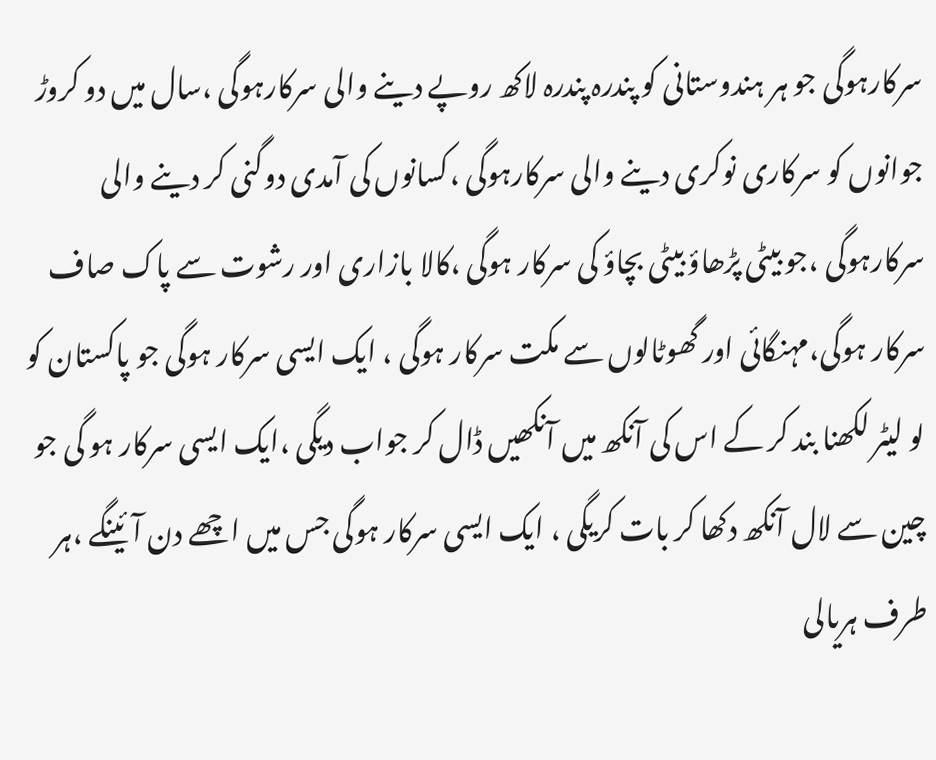سرکارہوگی جو ہر ہندوستانی کو پندرہ پندرہ لاکھ روپے دینے والی سرکارہوگی ،سال میں دو کروڑ جوانوں کو سرکاری نوکری دینے والی سرکارہوگی ،کسانوں کی آمدی دوگنی کر دینے والی سرکارہوگی ،جو بیٹی پڑھاؤ بیٹی بچاؤ کی سرکار ہوگی ،کالا بازاری اور رشوت سے پاک صاف سرکار ہوگی،مہنگائی اور گھوٹالوں سے مکت سرکار ہوگی ، ایک ایسی سرکار ہوگی جو پاکستان کو لو لیٹر لکھنا بند کر کے اس کی آنکھ میں آنکھیں ڈال کر جواب دیگی ،ایک ایسی سرکار ہو گی جو چین سے لال آنکھ دکھا کر بات کریگی ، ایک ایسی سرکار ہوگی جس میں اچھے دن آئینگے ،ہر طرف ہریالی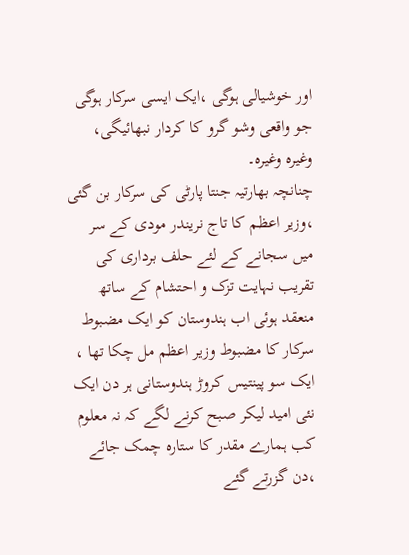اور خوشیالی ہوگی ،ایک ایسی سرکار ہوگی جو واقعی وشو گرو کا کردار نبھائیگی، وغیرہ وغیرہ۔
چنانچہ بھارتیہ جنتا پارٹی کی سرکار بن گئی ،وزیر اعظم کا تاج نریندر مودی کے سر میں سجانے کے لئے حلف برداری کی تقریب نہایت تزک و احتشام کے ساتھ منعقد ہوئی اب ہندوستان کو ایک مضبوط سرکار کا مضبوط وزیر اعظم مل چکا تھا ، ایک سو پینتیس کروڑ ہندوستانی ہر دن ایک نئی امید لیکر صبح کرنے لگے کہ نہ معلوم کب ہمارے مقدر کا ستارہ چمک جائے ،دن گزرتے گئے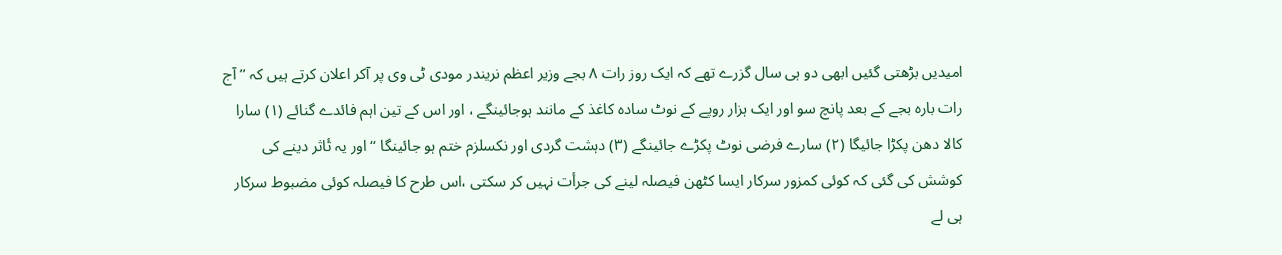امیدیں بڑھتی گئیں ابھی دو ہی سال گزرے تھے کہ ایک روز رات ۸ بجے وزیر اعظم نریندر مودی ٹی وی پر آکر اعلان کرتے ہیں کہ ’’ آج رات بارہ بجے کے بعد پانچ سو اور ایک ہزار روپے کے نوٹ سادہ کاغذ کے مانند ہوجائینگے ، اور اس کے تین اہم فائدے گنائے (۱) سارا کالا دھن پکڑا جائیگا (۲) سارے فرضی نوٹ پکڑے جائینگے (۳) دہشت گردی اور نکسلزم ختم ہو جائینگا ‘‘ اور یہ تٔاثر دینے کی کوشش کی گئی کہ کوئی کمزور سرکار ایسا کٹھن فیصلہ لینے کی جرأت نہیں کر سکتی ،اس طرح کا فیصلہ کوئی مضبوط سرکار ہی لے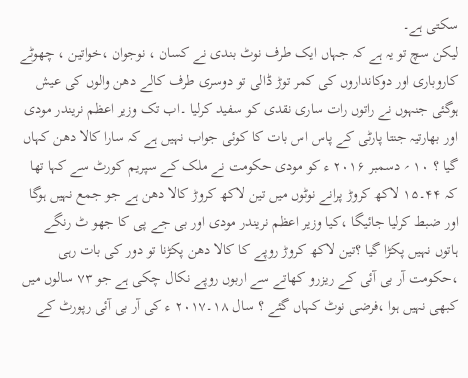سکتی ہے۔
لیکن سچ تو یہ ہے کہ جہاں ایک طرف نوٹ بندی نے کسان ، نوجوان ،خواتین ، چھوٹے کاروباری اور دوکانداروں کی کمر توڑ ڈالی تو دوسری طرف کالے دھن والوں کی عیش ہوگئی جنہوں نے راتوں رات ساری نقدی کو سفید کرلیا ۔اب تک وزیر اعظم نریندر مودی اور بھارتیہ جنتا پارٹی کے پاس اس بات کا کوئی جواب نہیں ہے کہ سارا کالا دھن کہاں گیا ؟ ۱۰ ؍ دسمبر ۲۰۱۶ ء کو مودی حکومت نے ملک کے سپریم کورٹ سے کہا تھا کہ ۴۴۔۱۵ لاکھ کروڑ پرانے نوٹوں میں تین لاکھ کروڑ کالا دھن ہے جو جمع نہیں ہوگا اور ضبط کرلیا جائیگا ،کیا وزیر اعظم نریندر مودی اور بی جے پی کا جھو ٹ رنگے ہاتوں نہیں پکڑا گیا ؟تین لاکھ کروڑ روپے کا کالا دھن پکڑنا تو دور کی بات رہی ،حکومت آر بی آئی کے ریزرو کھاتے سے اربوں روپے نکال چکی ہے جو ۷۳ سالوں میں کبھی نہیں ہوا ،فرضی نوٹ کہاں گئے ؟ سال ۱۸۔۲۰۱۷ ء کی آر بی آئی رپورٹ کے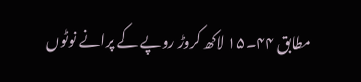مطابق ۴۴۔۱۵ لاکھ کروڑ روپے کے پرانے نوٹوں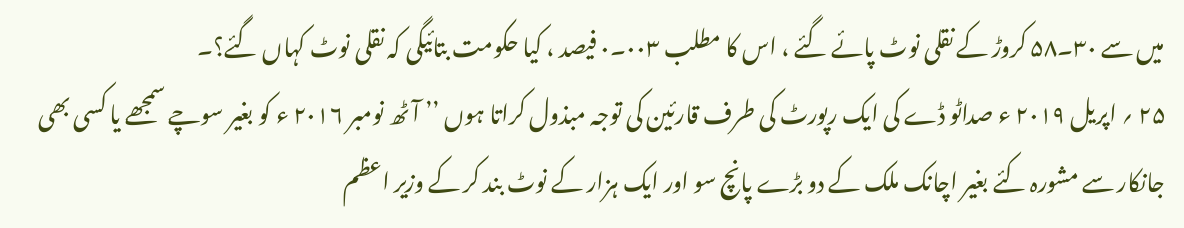میں سے ۳۰۔۵۸ کروڑ کے نقلی نوٹ پائے گئے ، اس کا مطلب ۰۰۳۔۰ فیصد ، کیا حکومت بتائیگی کہ نقلی نوٹ کہاں گئے؟۔
۲۵ ؍ اپریل ۲۰۱۹ ء صداٹو ڈے کی ایک رپورٹ کی طرف قارئین کی توجہ مبذول کراتا ہوں ’’ آٹھ نومبر ۲۰۱۶ ء کو بغیر سوچے سمجھے یا کسی بھی جانکار سے مشورہ کئے بغیر اچانک ملک کے دو بڑے پانچ سو اور ایک ہزار کے نوٹ بند کر کے وزیر اعظم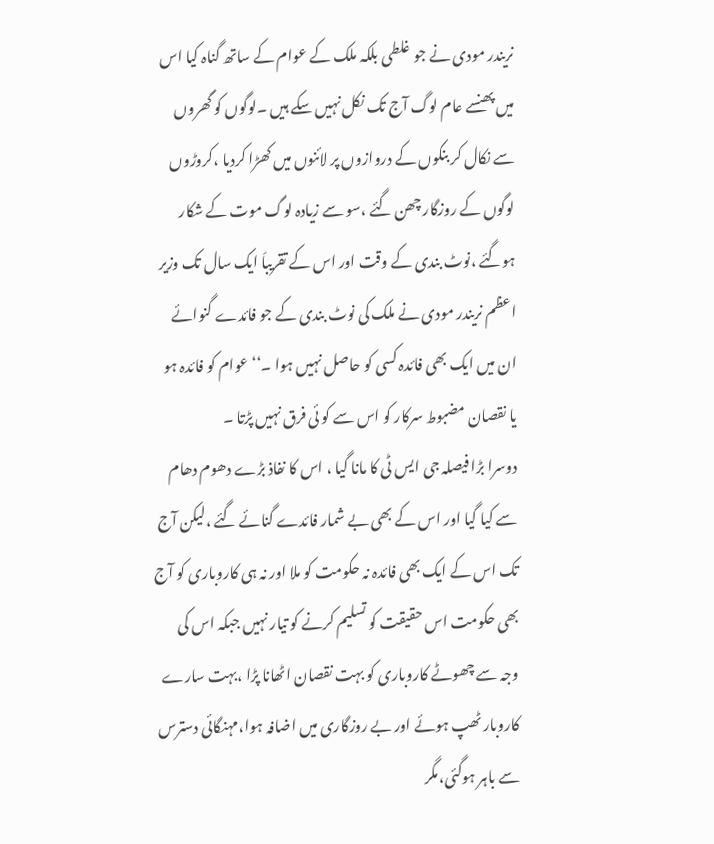نریندر مودی نے جو غلطی بلکہ ملک کے عوام کے ساتھ گناہ کیا اس میں پھنسے عام لوگ آج تک نکل نہیں سکے ہیں ۔لوگوں کو گھروں سے نکال کر بنکوں کے دروازوں پر لائنوں میں کھڑا کردیا ،کروڑوں لوگوں کے روزگار چھن گئے ،سو سے زیادہ لوگ موت کے شکار ہوگئے ،نوٹ بندی کے وقت اور اس کے تقریباَ ایک سال تک وزیر اعظم نریندر مودی نے ملک کی نوٹ بندی کے جو فائدے گنوائے ان میں ایک بھی فائدہ کسی کو حاصل نہیں ہوا ۔‘‘ عوام کو فائدہ ہو یا نقصان مضبوط سرکار کو اس سے کو ئی فرق نہیں پڑتا ۔
دوسرا بڑا فیصلہ جی ایس ٹی کا مانا گیا ، اس کا نفاذ بڑے دھوم دھام سے کیا گیا اور اس کے بھی بے شمار فائدے گنائے گئے ،لیکن آج تک اس کے ایک بھی فائدہ نہ حکومت کو ملا اور نہ ہی کاروباری کو آج بھی حکومت اس حقیقت کو تسلیم کرنے کو تیار نہیں جبکہ اس کی وجہ سے چھوٹے کاروباری کو بہت نقصان اٹھانا پڑا ،بہت سارے کاروبار ٹھپ ہوئے اور بے روزگاری میں اضافہ ہوا،مہنگائی دسترس سے باہر ہوگئی،مگر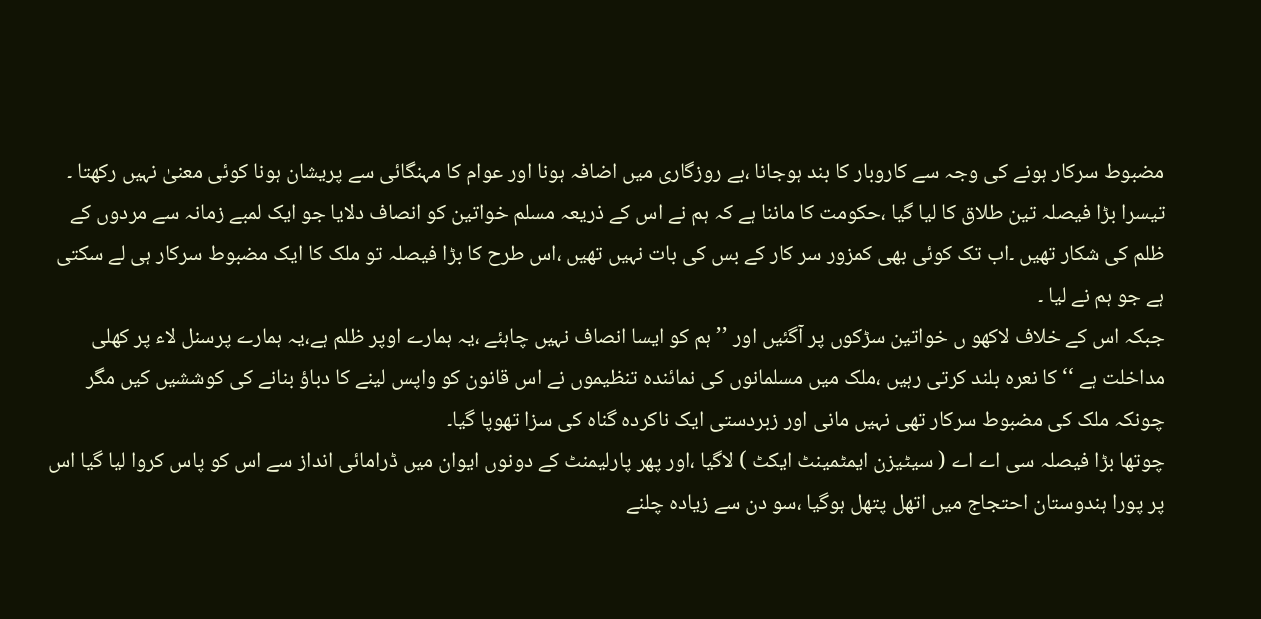مضبوط سرکار ہونے کی وجہ سے کاروبار کا بند ہوجانا ،بے روزگاری میں اضافہ ہونا اور عوام کا مہنگائی سے پریشان ہونا کوئی معنیٰ نہیں رکھتا ۔
تیسرا بڑا فیصلہ تین طلاق کا لیا گیا ،حکومت کا ماننا ہے کہ ہم نے اس کے ذریعہ مسلم خواتین کو انصاف دلایا جو ایک لمبے زمانہ سے مردوں کے ظلم کی شکار تھیں ۔اب تک کوئی بھی کمزور سر کار کے بس کی بات نہیں تھیں ،اس طرح کا بڑا فیصلہ تو ملک کا ایک مضبوط سرکار ہی لے سکتی ہے جو ہم نے لیا ۔
جبکہ اس کے خلاف لاکھو ں خواتین سڑکوں پر آگئیں اور ’’ ہم کو ایسا انصاف نہیں چاہئے ،یہ ہمارے اوپر ظلم ہے،یہ ہمارے پرسنل لاء پر کھلی مداخلت ہے ‘‘ کا نعرہ بلند کرتی رہیں ،ملک میں مسلمانوں کی نمائندہ تنظیموں نے اس قانون کو واپس لینے کا دباؤ بنانے کی کوششیں کیں مگر چونکہ ملک کی مضبوط سرکار تھی نہیں مانی اور زبردستی ایک ناکردہ گناہ کی سزا تھوپا گیا۔
چوتھا بڑا فیصلہ سی اے اے ( سیٹیزن ایمٹمینٹ ایکٹ ) لاگیا ،اور پھر پارلیمنٹ کے دونوں ایوان میں ڈرامائی انداز سے اس کو پاس کروا لیا گیا اس پر پورا ہندوستان احتجاج میں اتھل پتھل ہوگیا ،سو دن سے زیادہ چلنے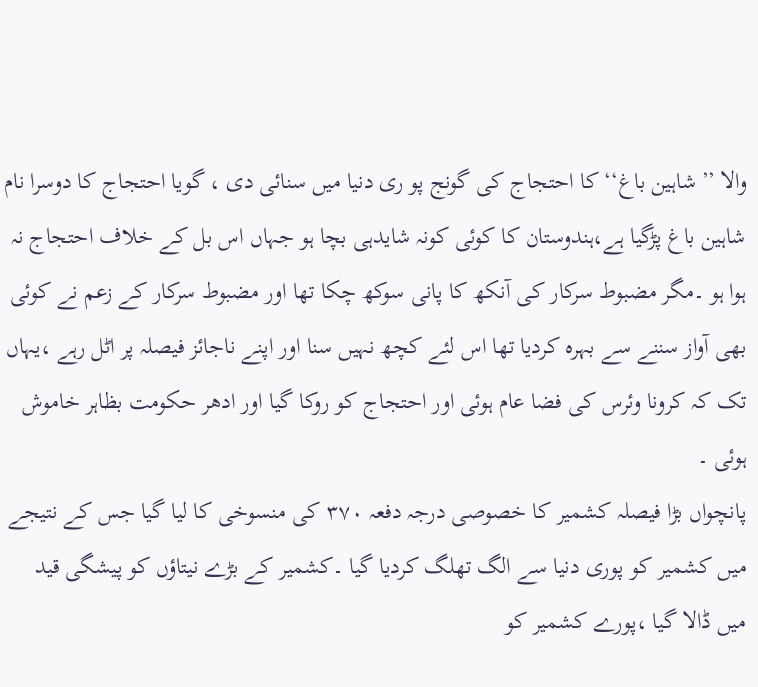والا ’’ شاہین باغ‘‘ کا احتجاج کی گونج پو ری دنیا میں سنائی دی ، گویا احتجاج کا دوسرا نام شاہین باغ پڑگیا ہے،ہندوستان کا کوئی کونہ شایدہی بچا ہو جہاں اس بل کے خلاف احتجاج نہ ہوا ہو ۔مگر مضبوط سرکار کی آنکھ کا پانی سوکھ چکا تھا اور مضبوط سرکار کے زعم نے کوئی بھی آواز سننے سے بہرہ کردیا تھا اس لئے کچھ نہیں سنا اور اپنے ناجائز فیصلہ پر اٹل رہے ،یہاں تک کہ کرونا وئرس کی فضا عام ہوئی اور احتجاج کو روکا گیا اور ادھر حکومت بظاہر خاموش ہوئی ۔
پانچواں بڑا فیصلہ کشمیر کا خصوصی درجہ دفعہ ۳۷۰ کی منسوخی کا لیا گیا جس کے نتیجے میں کشمیر کو پوری دنیا سے الگ تھلگ کردیا گیا ۔کشمیر کے بڑے نیتاؤں کو پیشگی قید میں ڈالا گیا ،پورے کشمیر کو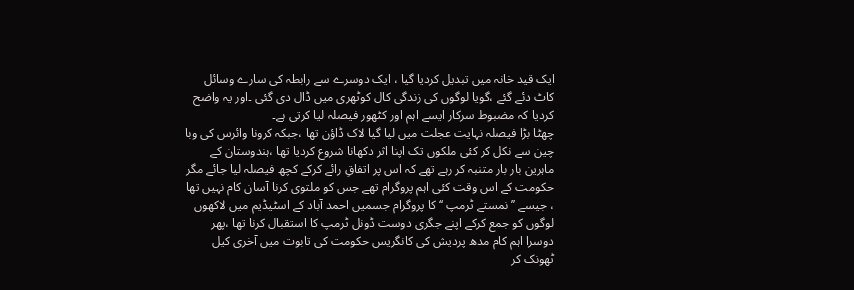ایک قید خانہ میں تبدیل کردیا گیا ، ایک دوسرے سے رابطہ کی سارے وسائل کاٹ دئے گئے ،گویا لوگوں کی زندگی کال کوٹھری میں ڈال دی گئی ۔اور یہ واضح کردیا کہ مضبوط سرکار ایسے اہم اور کٹھور فیصلہ لیا کرتی ہے۔
چھٹا بڑا فیصلہ نہایت عجلت میں لیا گیا لاک ڈاؤن تھا ،جبکہ کرونا وائرس کی وبا چین سے نکل کر کئی ملکوں تک اپنا اثر دکھانا شروع کردیا تھا ،ہندوستان کے ماہرین بار بار متنبہ کر رہے تھے کہ اس پر اتفاقِ رائے کرکے کچھ فیصلہ لیا جائے مگر حکومت کے اس وقت کئی اہم پروگرام تھے جس کو ملتوی کرنا آسان کام نہیں تھا ، جیسے ’’ نمستے ٹرمپ ‘‘ کا پروگرام جسمیں احمد آباد کے اسٹیڈیم میں لاکھوں لوگوں کو جمع کرکے اپنے جگری دوست ڈونل ٹرمپ کا استقبال کرنا تھا ،پھر دوسرا اہم کام مدھ پردیش کی کانگریس حکومت کی تابوت میں آخری کیل ٹھونک کر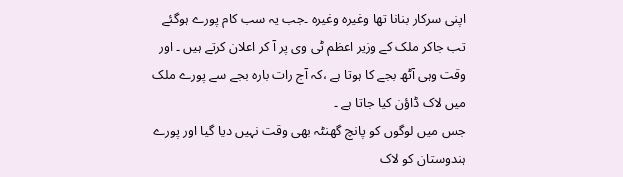اپنی سرکار بنانا تھا وغیرہ وغیرہ ۔جب یہ سب کام پورے ہوگئے تب جاکر ملک کے وزیر اعظم ٹی وی پر آ کر اعلان کرتے ہیں ۔ اور وقت وہی آٹھ بجے کا ہوتا ہے ،کہ آج رات بارہ بجے سے پورے ملک میں لاک ڈاؤن کیا جاتا ہے ۔
جس میں لوگوں کو پانچ گھنٹہ بھی وقت نہیں دیا گیا اور پورے ہندوستان کو لاک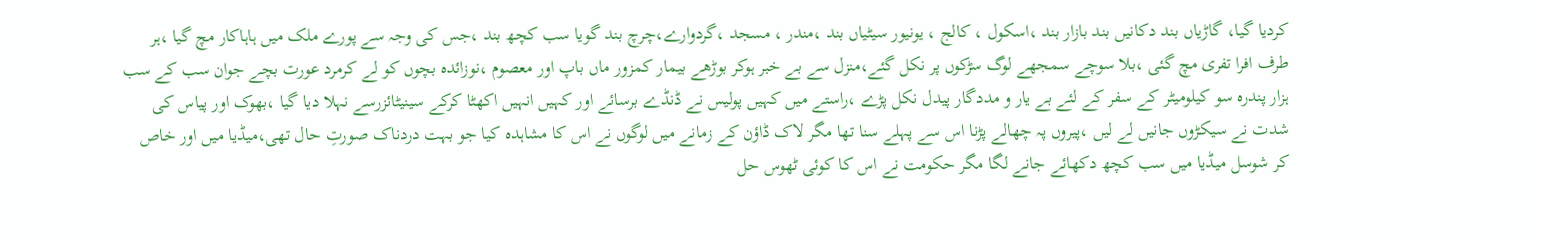کردیا گیا، گاڑیاں بند دکانیں بند بازار بند ،اسکول ، کالج ، یونیور سیٹیاں بند ،مندر ، مسجد ،گردوارے،چرچ بند گویا سب کچھ بند ،جس کی وجہ سے پورے ملک میں ہاہاکار مچ گیا ،ہر طرف افرا تفری مچ گئی ،بلا سوچے سمجھے لوگ سڑکوں پر نکل گئے،منزل سے بے خبر ہوکر بوڑھے بیمار کمزور ماں باپ اور معصوم ،نوزائدہ بچوں کو لے کرمرد عورت بچے جوان سب کے سب ہزار پندرہ سو کیلومیٹر کے سفر کے لئے بے یار و مددگار پیدل نکل پڑے ،راستے میں کہیں پولیس نے ڈنڈے برسائے اور کہیں انہیں اکھٹا کرکے سینیٹائزرسے نہلا دیا گیا ،بھوک اور پیاس کی شدت نے سیکڑوں جانیں لے لیں ،پیروں پہ چھالے پڑنا اس سے پہلے سنا تھا مگر لاک ڈاؤن کے زمانے میں لوگوں نے اس کا مشاہدہ کیا جو بہت دردناک صورتِ حال تھی،میڈیا میں اور خاص کر شوسل میڈیا میں سب کچھ دکھائے جانے لگا مگر حکومت نے اس کا کوئی ٹھوس حل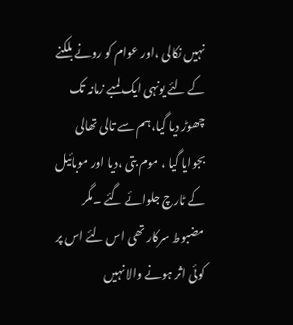نہیں نکالی ،اور عوام کو رونے بلکنے کے لئے یونہی ایک لمبے زمانہ تک چھوڑ دیا گیا،ہم سے تالی تھالی بجوایا گیا ، موم بتی ،دیا اور موبائیل کے ٹارچ جلوائے گئے ۔مگر مضبوط سرکار تھی اس لئے اس پر کوئی اثر ہونے والا نہیں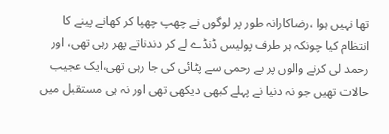تھا نہیں ہوا ،رضاکارانہ طور پر لوگوں نے چھپ چھپا کر کھانے پینے کا انتظام کیا چونکہ ہر طرف پولیس ڈنڈے لے کر دندناتے پھر رہی تھی، اور رحمد لی کرنے والوں پر بے رحمی سے پٹائی کی جا رہی تھی،ایک عجیب حالات تھیں جو نہ دنیا نے پہلے کبھی دیکھی تھی اور نہ ہی مستقبل میں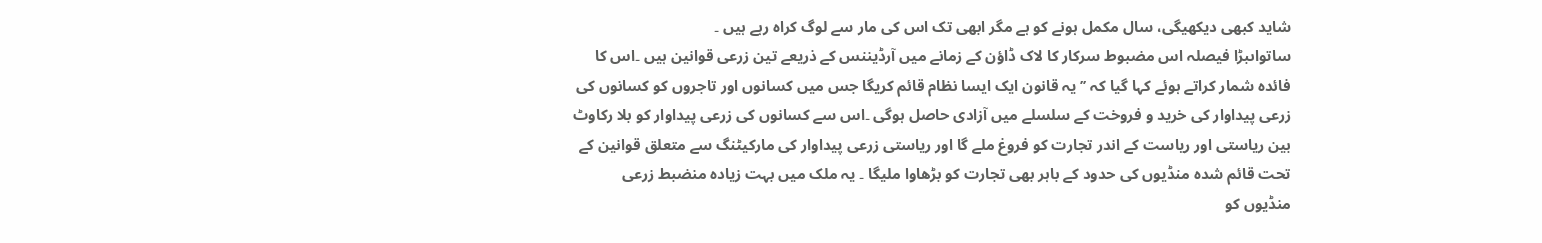شاید کبھی دیکھیگی، سال مکمل ہونے کو ہے مگر ابھی تک اس کی مار سے لوگ کراہ رہے ہیں ۔
ساتواںبڑا فیصلہ اس مضبوط سرکار کا لاک ڈاؤن کے زمانے میں آرڈیننس کے ذریعے تین زرعی قوانین ہیں ۔اس کا فائدہ شمار کراتے ہوئے کہا گیا کہ ’’ یہ قانون ایک ایسا نظام قائم کریگا جس میں کسانوں اور تاجروں کو کسانوں کی زرعی پیداوار کی خرید و فروخت کے سلسلے میں آزادی حاصل ہوگی ۔اس سے کسانوں کی زرعی پیداوار کو بلا رکاوٹ بین ریاستی اور ریاست کے اندر تجارت کو فروغ ملے گا اور ریاستی زرعی پیداوار کی مارکیٹنگ سے متعلق قوانین کے تحت قائم شدہ منڈیوں کی حدود کے باہر بھی تجارت کو بڑھاوا ملیگا ۔ یہ ملک میں بہت زیادہ منضبط زرعی منڈیوں کو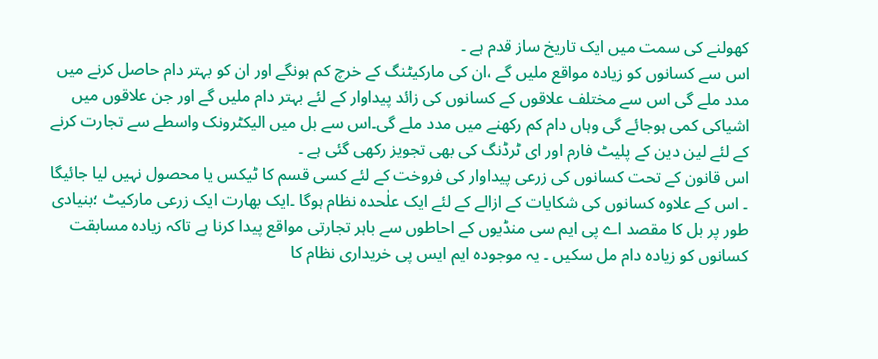کھولنے کی سمت میں ایک تاریخ ساز قدم ہے ۔
اس سے کسانوں کو زیادہ مواقع ملیں گے ،ان کی مارکیٹنگ کے خرچ کم ہونگے اور ان کو بہتر دام حاصل کرنے میں مدد ملے گی اس سے مختلف علاقوں کے کسانوں کی زائد پیداوار کے لئے بہتر دام ملیں گے اور جن علاقوں میں اشیاکی کمی ہوجائے گی وہاں دام کم رکھنے میں مدد ملے گی۔اس سے بل میں الیکٹرونک واسطے سے تجارت کرنے کے لئے لین دین کے پلیٹ فارم اور ای ٹرڈنگ کی بھی تجویز رکھی گئی ہے ۔
اس قانون کے تحت کسانوں کی زرعی پیداوار کی فروخت کے لئے کسی قسم کا ٹیکس یا محصول نہیں لیا جائیگا ۔ اس کے علاوہ کسانوں کی شکایات کے ازالے کے لئے ایک علٰحدہ نظام ہوگا ۔ایک بھارت ایک زرعی مارکیٹ ؛بنیادی طور پر بل کا مقصد اے پی ایم سی منڈیوں کے احاطوں سے باہر تجارتی مواقع پیدا کرنا ہے تاکہ زیادہ مسابقت کسانوں کو زیادہ دام مل سکیں ۔ یہ موجودہ ایم ایس پی خریداری نظام کا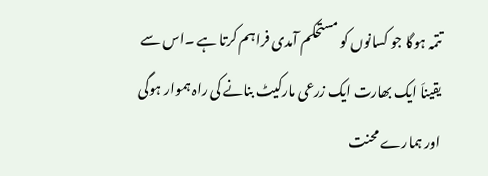تتمہ ہوگا جو کسانوں کو مستحکم آمدی فراہم کرتا ہے ۔اس سے یقیناَ ایک بھارت ایک زرعی مارکیٹ بنانے کی راہ ہموار ہوگی اور ہمارے محنت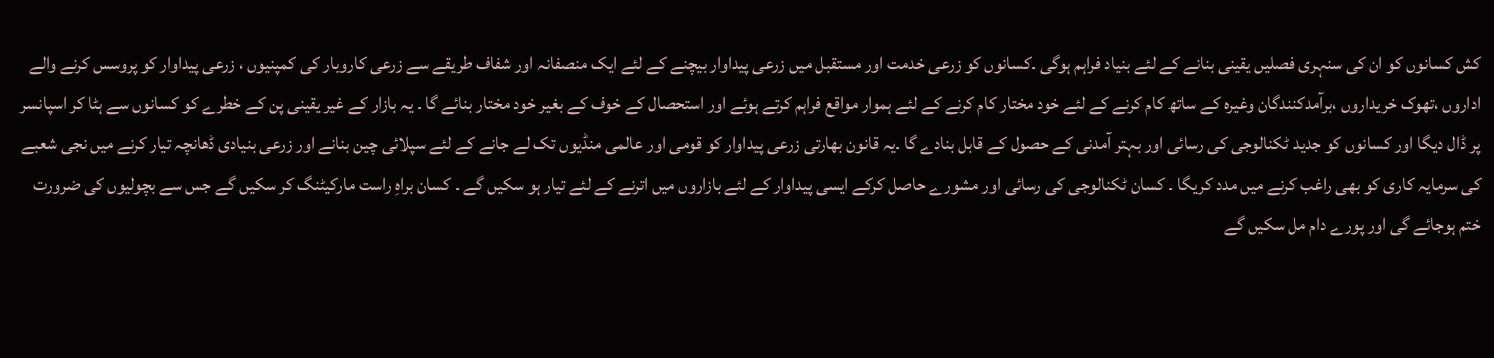کش کسانوں کو ان کی سنہری فصلیں یقینی بنانے کے لئے بنیاد فراہم ہوگی ۔کسانوں کو زرعی خدمت اور مستقبل میں زرعی پیداوار بیچنے کے لئے ایک منصفانہ اور شفاف طریقے سے زرعی کاروبار کی کمپنیوں ، زرعی پیداوار کو پروسس کرنے والے اداروں ،تھوک خریداروں ،برآمدکنندگان وغیرہ کے ساتھ کام کرنے کے لئے خود مختار کام کرنے کے لئے ہموار مواقع فراہم کرتے ہوئے اور استحصال کے خوف کے بغیر خود مختار بنائے گا ۔ یہ بازار کے غیر یقینی پن کے خطرے کو کسانوں سے ہٹا کر اسپانسر پر ڈال دیگا اور کسانوں کو جدید ٹکنالوجی کی رسائی اور بہتر آمدنی کے حصول کے قابل بنادے گا ۔یہ قانون بھارتی زرعی پیداوار کو قومی اور عالمی منڈیوں تک لے جانے کے لئے سپلائی چین بنانے اور زرعی بنیادی ڈھانچہ تیار کرنے میں نجی شعبے کی سرمایہ کاری کو بھی راغب کرنے میں مدد کریگا ۔ کسان ٹکنالوجی کی رسائی اور مشورے حاصل کرکے ایسی پیداوار کے لئے بازاروں میں اترنے کے لئے تیار ہو سکیں گے ۔ کسان براہِ راست مارکیٹنگ کر سکیں گے جس سے بچولیوں کی ضرورت ختم ہوجائے گی اور پورے دام مل سکیں گے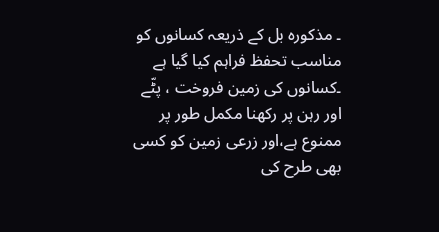۔ مذکورہ بل کے ذریعہ کسانوں کو مناسب تحفظ فراہم کیا گیا ہے ۔کسانوں کی زمین فروخت ، پٹّے اور رہن پر رکھنا مکمل طور پر ممنوع ہے،اور زرعی زمین کو کسی بھی طرح کی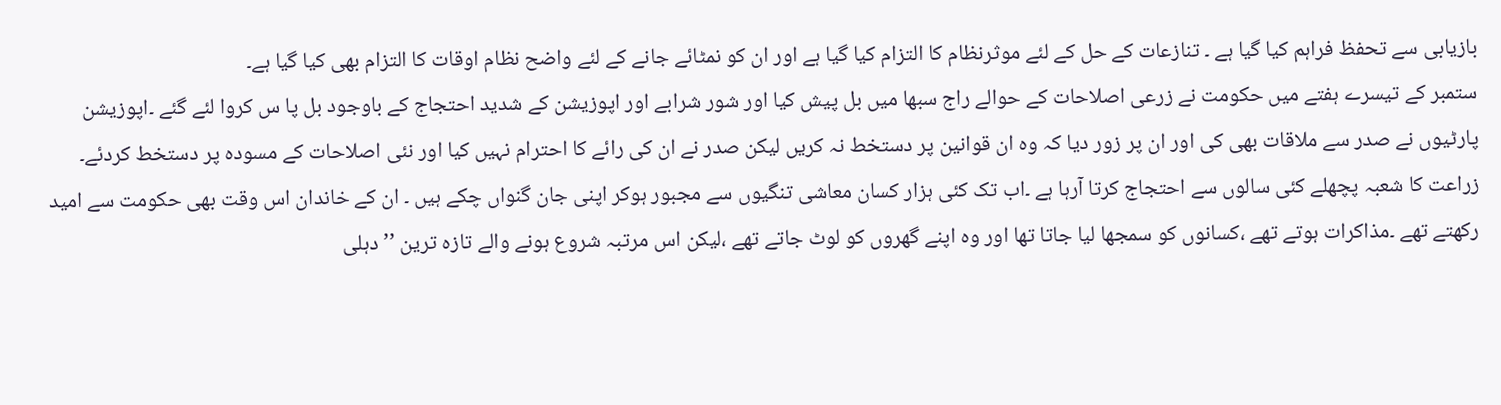بازیابی سے تحفظ فراہم کیا گیا ہے ۔ تنازعات کے حل کے لئے موثرنظام کا التزام کیا گیا ہے اور ان کو نمٹائے جانے کے لئے واضح نظام اوقات کا التزام بھی کیا گیا ہے۔
ستمبر کے تیسرے ہفتے میں حکومت نے زرعی اصلاحات کے حوالے راج سبھا میں بل پیش کیا اور شور شرابے اور اپوزیشن کے شدید احتجاج کے باوجود بل پا س کروا لئے گئے ۔اپوزیشن پارٹیوں نے صدر سے ملاقات بھی کی اور ان پر زور دیا کہ وہ ان قوانین پر دستخط نہ کریں لیکن صدر نے ان کی رائے کا احترام نہیں کیا اور نئی اصلاحات کے مسودہ پر دستخط کردئے۔
زراعت کا شعبہ پچھلے کئی سالوں سے احتجاج کرتا آرہا ہے ۔اب تک کئی ہزار کسان معاشی تنگیوں سے مجبور ہوکر اپنی جان گنواں چکے ہیں ۔ ان کے خاندان اس وقت بھی حکومت سے امید رکھتے تھے ۔مذاکرات ہوتے تھے ،کسانوں کو سمجھا لیا جاتا تھا اور وہ اپنے گھروں کو لوٹ جاتے تھے ،لیکن اس مرتبہ شروع ہونے والے تازہ ترین ’’ دہلی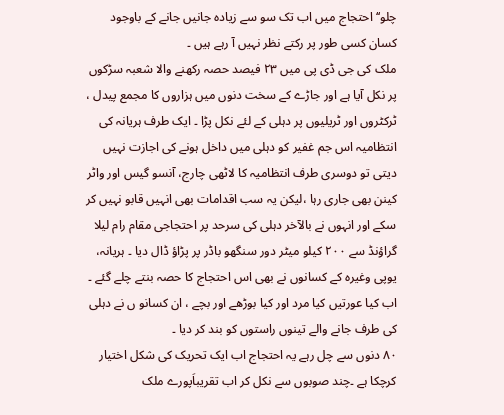چلو‘‘ احتجاج میں اب تک سو سے زیادہ جانیں جانے کے باوجود کسان کسی طور پر رکتے نظر نہیں آ رہے ہیں ۔
ملک کی جی ڈی پی میں ۲۳ فیصد حصہ رکھنے والا شعبہ سڑکوں پر نکل آیا ہے اور جاڑے کے سخت دنوں میں ہزاروں کا مجمع پیدل ، ٹرکٹروں اور ٹریلیوں پر دہلی کے لئے نکل پڑا ۔ ایک طرف ہریانہ کی انتظامیہ اس جم غفیر کو دہلی میں داخل ہونے کی اجازت نہیں دیتی تو دوسری طرف انتظامیہ کا لاٹھی چارج، آنسو گیس اور واٹر کینن بھی جاری رہا ،لیکن یہ سب اقدامات بھی انہیں قابو نہیں کر سکے اور انہوں نے بالآخر دہلی کی سرحد پر احتجاجی مقام رام لیلا گراؤنڈ سے ۲۰۰ کیلو میٹر دور سنگھو باڈر پر پڑاؤ ڈال دیا ۔ ہریانہ، یوپی وغیرہ کے کسانوں نے بھی اس احتجاج کا حصہ بنتے چلے گئے ۔ اب کیا عورتیں کیا مرد اور کیا بوڑھے اور بچے ، ان کسانو ں نے دہلی کی طرف جانے والے تینوں راستوں کو بند کر دیا ۔
۸۰ دنوں سے چل رہے یہ احتجاج اب ایک تحریک کی شکل اختیار کرچکا ہے ۔چند صوبوں سے نکل کر اب تقریباَپورے ملک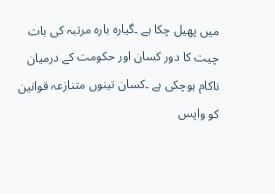میں پھیل چکا ہے ۔گیارہ بارہ مرتبہ کی بات چیت کا دور کسان اور حکومت کے درمیان ناکام ہوچکی ہے ۔کسان تینوں متنازعہ قوانین کو واپس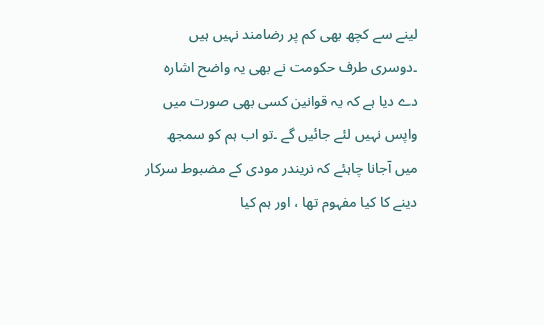لینے سے کچھ بھی کم پر رضامند نہیں ہیں ۔دوسری طرف حکومت نے بھی یہ واضح اشارہ دے دیا ہے کہ یہ قوانین کسی بھی صورت میں واپس نہیں لئے جائیں گے ۔تو اب ہم کو سمجھ میں آجانا چاہئے کہ نریندر مودی کے مضبوط سرکار دینے کا کیا مفہوم تھا ، اور ہم کیا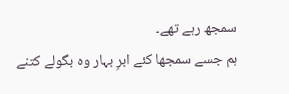سمجھ رہے تھے۔
ہم جسے سمجھا کئے ابرِ بہار وہ بگولے کتنے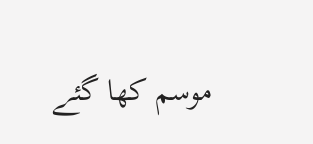موسم کھا گئے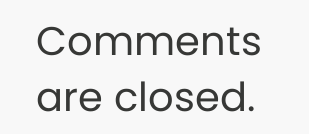Comments are closed.